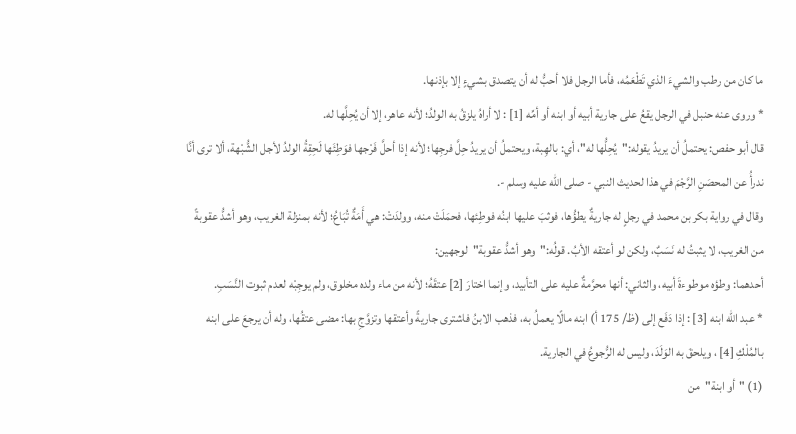ما كان من رطب والشيءَ الذي تَطْعَمُه، فأما الرجل فلا أحبُّ له أن يتصدق بشيءٍ إلا بإذنها.
* وروى عنه حنبل في الرجل يقعُ على جارية أبيه أو ابنه أو أمِّه [1] : لا أراهُ يلزقُ به الولدُ؛ لأنه عاهر، إلا أن يُحِلَّها له.
قال أبو حفص: يحتملُ أن يريدُ يقوله:"يُحِلُّها له"، أي: بالهِبة، ويحتملُ أن يريدُ حِلَّ فرجِها؛ لأنه إذا أحلَّ فَرْجها فوَطِئَها لَحِقِةُ الولدُ لأجل الشُّبْهة، ألا ترى أنَّا ندرأُ عن المحصَنِ الرَّجْمَ في هذا لحديث النبي - صلى الله عليه وسلم -.
وقال في رواية بكر بن محمد في رجلٍ له جاريةٌ يطؤُها، فوثبَ عليها ابنُه فوطِئها، فحمَلَتْ منه، وولدَتْ: هي أَمَةٌ تُبَاعُ؛ لأنه بمنزلة الغريب، وهو أشدُّ عقوبةً من الغريب، لا يثبتُ له نَسَبٌ، ولكن لو أعتقه الأبُ. قولُه:"وهو أشدُّ عقوبة"لوجهين:
أحدهما: وطؤه موطوءةَ أبيه، والثاني: أنها محرَّمةٌ عليه على التأبيد، وإنما اختارَ [2] عتقَهُ؛ لأنه من ماء ولده مخلوق، ولم يوجِبْه لعدم ثبوت النَّسَبِ.
* عبد الله ابنه [3] : إذا دَفَع إلى (ظ/ 175 أ) ابنه مالًا يعملُ به، فذهب الابنُ فاشترى جاريةً وأعتقها وتزوَّجِ بها: مضى عتقُها، وله أن يرجعَ على ابنه بالمُلْكِ [4] ، ويلحقَ به الوَلَدَ، وليس له الرُّجوعُ في الجارية.
(1) "أو ابنة"من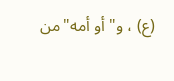(ع) ، و"أو أمه"من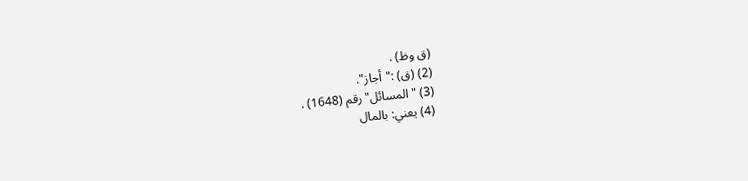(ق وظ) .
(2) (ق) :"أجاز".
(3) "المسائل"رقم (1648) .
(4) يعني: بالمال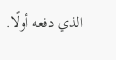الذي دفعه أولًا.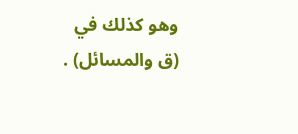وهو كذلك في (ق والمسائل) .